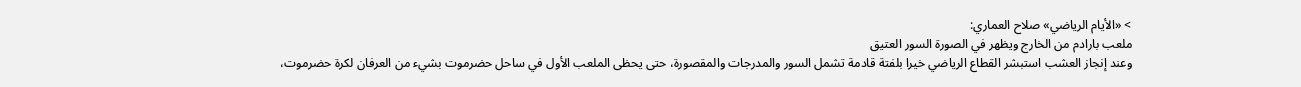> «الأيام الرياضي» صلاح العماري:
ملعب بارادم من الخارج ويظهر في الصورة السور العتيق
وعند إنجاز العشب استبشر القطاع الرياضي خيرا بلفتة قادمة تشمل السور والمدرجات والمقصورة، حتى يحظى الملعب الأول في ساحل حضرموت بشيء من العرفان لكرة حضرموت،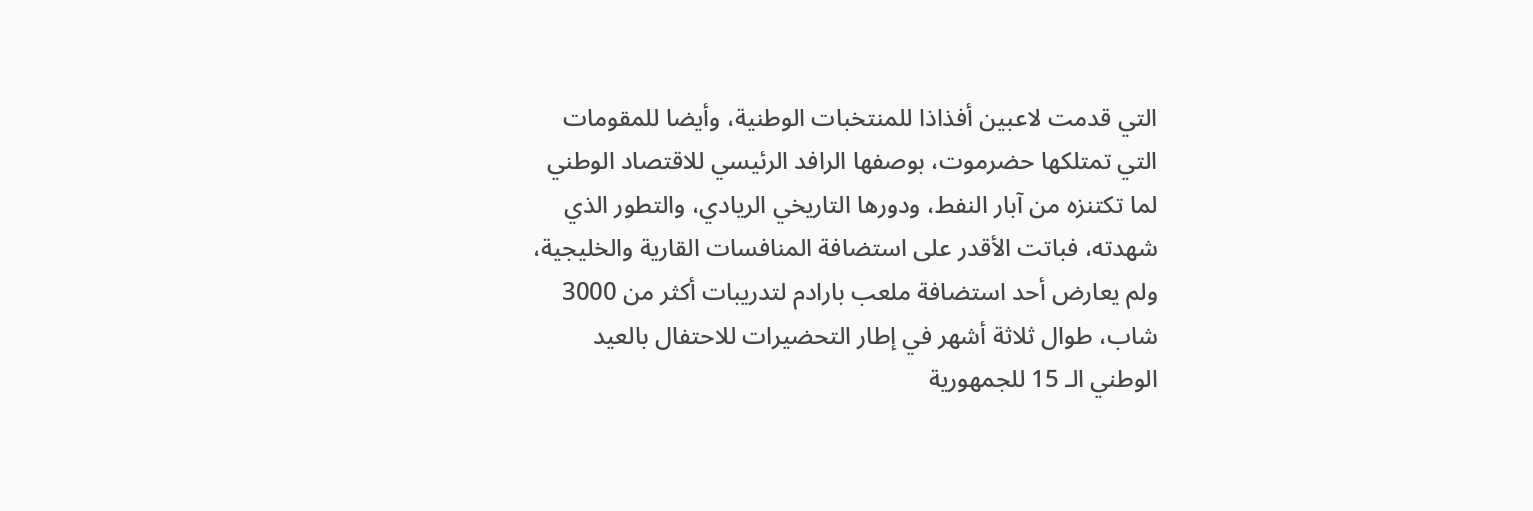التي قدمت لاعبين أفذاذا للمنتخبات الوطنية، وأيضا للمقومات التي تمتلكها حضرموت، بوصفها الرافد الرئيسي للاقتصاد الوطني لما تكتنزه من آبار النفط، ودورها التاريخي الريادي، والتطور الذي شهدته، فباتت الأقدر على استضافة المنافسات القارية والخليجية، ولم يعارض أحد استضافة ملعب بارادم لتدريبات أكثر من 3000 شاب، طوال ثلاثة أشهر في إطار التحضيرات للاحتفال بالعيد الوطني الـ 15 للجمهورية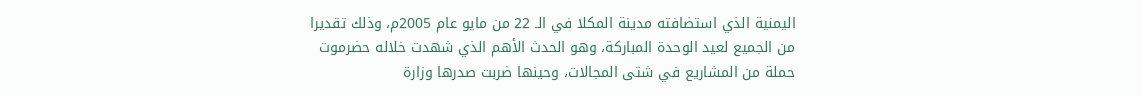اليمنية الذي استضافته مدينة المكلا في الـ 22 من مايو عام 2005م، وذلك تقديرا من الجميع لعيد الوحدة المباركة، وهو الحدث الأهم الذي شهدت خلاله حضرموت حملة من المشاريع في شتى المجالات، وحينها ضربت صدرها وزارة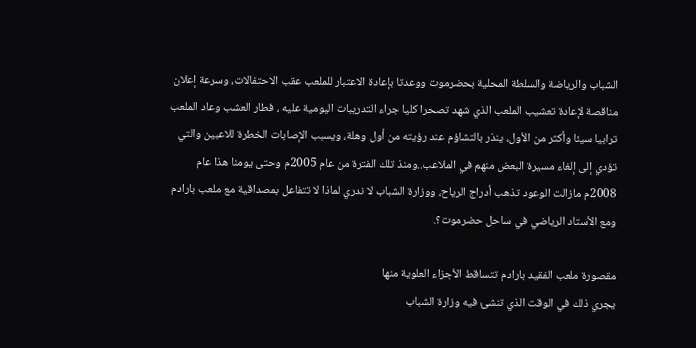الشباب والرياضة والسلطة المحلية بحضرموت ووعدتا بإعادة الاعتبار للملعب عقب الاحتفالات، وسرعة إعلان مناقصة لإعادة تعشيب الملعب الذي شهد تصحرا كليا جراء التدريبات اليومية عليه ، فطار العشب وعاد الملعب ترابيا سيئا وأكثر من الأول، ينذر بالتشاؤم عند رؤيته من أول وهلة، ويسبب الإصابات الخطرة للاعبين والتي تؤدي إلى إلغاء مسيرة البعض منهم في الملاعب..ومنذ تلك الفترة من عام 2005م وحتى يومنا هذا عام 2008م مازالت الوعود تذهب أدراج الرياح، ووزارة الشباب لا ندري لماذا لا تتفاعل بمصداقية مع ملعب بارادم ومع الأستاد الرياضي في ساحل حضرموت؟.

مقصورة ملعب الفقيد بارادم تتساقط الأجزاء العلوية منها
يجري ذلك في الوقت الذي تنشئ فيه وزارة الشباب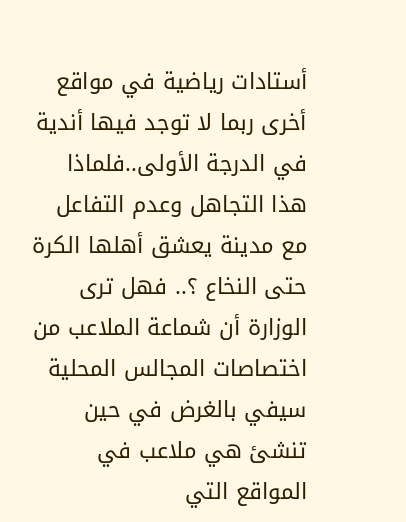أستادات رياضية في مواقع أخرى ربما لا توجد فيها أندية في الدرجة الأولى..فلماذا هذا التجاهل وعدم التفاعل مع مدينة يعشق أهلها الكرة حتى النخاع ؟.. فهل ترى الوزارة أن شماعة الملاعب من اختصاصات المجالس المحلية سيفي بالغرض في حين تنشئ هي ملاعب في المواقع التي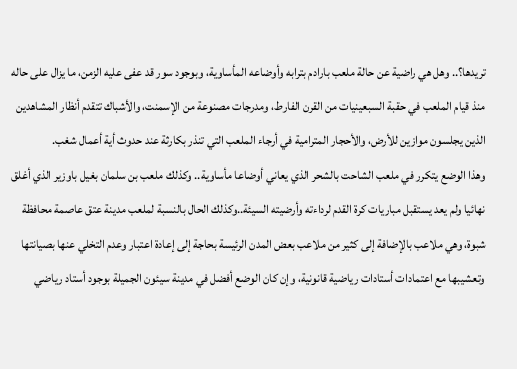تريدها؟.. وهل هي راضية عن حالة ملعب بارادم بترابه وأوضاعه المأساوية، وبوجود سور قد عفى عليه الزمن، ما يزال على حاله منذ قيام الملعب في حقبة السبعينيات من القرن الفارط، ومدرجات مصنوعة من الإسمنت، والأشباك تتقدم أنظار المشاهدين الذين يجلسون موازين للأرض، والأحجار المترامية في أرجاء الملعب التي تنذر بكارثة عند حدوث أية أعمال شغب.
وهذا الوضع يتكرر في ملعب الشاحت بالشحر الذي يعاني أوضاعا مأساوية.. وكذلك ملعب بن سلمان بغيل باوزير الذي أغلق نهائيا ولم يعد يستقبل مباريات كرة القدم لرداءته وأرضيته السيئة..وكذلك الحال بالنسبة لملعب مدينة عتق عاصمة محافظة شبوة، وهي ملاعب بالإضافة إلى كثير من ملاعب بعض المدن الرئيسة بحاجة إلى إعادة اعتبار وعدم التخلي عنها بصيانتها وتعشيبها مع اعتمادات أستادات رياضية قانونية، وإن كان الوضع أفضل في مدينة سيئون الجميلة بوجود أستاد رياضي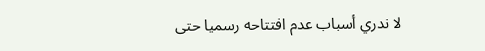لا ندري أسباب عدم افتتاحه رسميا حتى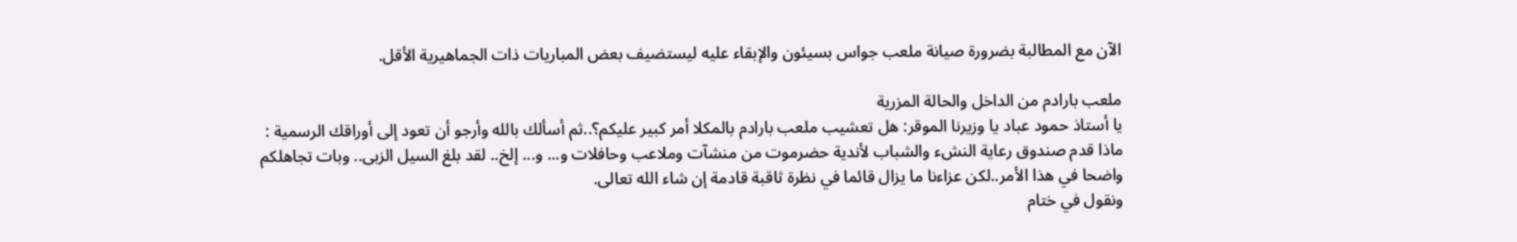الآن مع المطالبة بضرورة صيانة ملعب جواس بسيئون والإبقاء عليه ليستضيف بعض المباريات ذات الجماهيرية الأقل.

ملعب بارادم من الداخل والحالة المزرية
يا أستاذ حمود عباد يا وزيرنا الموقر: هل تعشيب ملعب بارادم بالمكلا أمر كبير عليكم؟..ثم أسألك بالله وأرجو أن تعود إلى أوراقك الرسمية : ماذا قدم صندوق رعاية النشء والشباب لأندية حضرموت من منشآت وملاعب وحافلات و... و... إلخ.. لقد بلغ السيل الزبى.. وبات تجاهلكم واضحا في هذا الأمر..لكن عزاءنا ما يزال قائما في نظرة ثاقبة قادمة إن شاء الله تعالى.
ونقول في ختام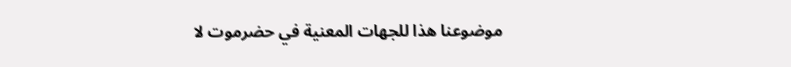موضوعنا هذا للجهات المعنية في حضرموت لا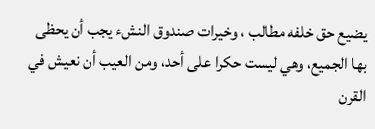يضيع حق خلفه مطالب ، وخيرات صندوق النشء يجب أن يحظى بها الجميع، وهي ليست حكرا على أحد، ومن العيب أن نعيش في القرن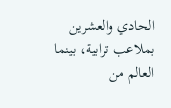الحادي والعشرين بملاعب ترابية، بينما العالم من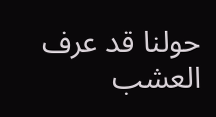حولنا قد عرف العشب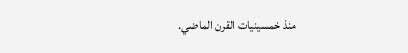منذ خمسينيات القرن الماضي.